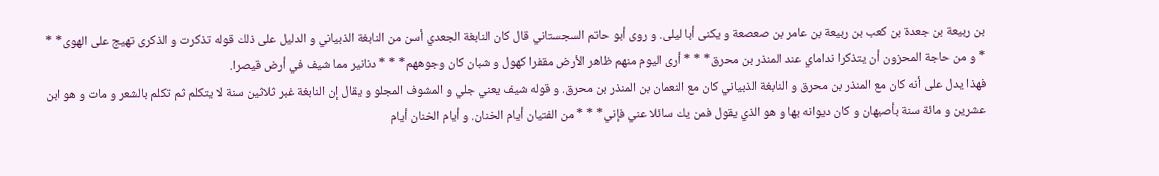بن ربيعة بن جعدة بن كعب بن ربيعة بن عامر بن صعصعة و يكنى أبا ليلى. و روى أبو حاتم السجستاني قال كان النابغة الجعدي أسن من النابغة الذبياني و الدليل على ذلك قوله تذكرت و الذكرى تهيج على الهوى* * * و من حاجة المحزون أن يتذكرا نداماي عند المنذر بن محرق* * * أرى اليوم منهم ظاهر الأرض مقفرا كهول و شبان كان وجوههم* * * دنانير مما شيف في أرض قيصرا.
فهذا يدل على أنه كان مع المنذر بن محرق و النابغة الذبياني كان مع النعمان بن المنذر بن محرق. و قوله شيف يعني جلي و المشوف المجلو و يقال إن النابغة غبر ثلاثين سنة لا يتكلم ثم تكلم بالشعر و مات و هو ابن عشرين و مائة سنة بأصبهان و كان ديوانه بها و هو الذي يقول فمن يك سائلا عني فإني* * * من الفتيان أيام الخنان. و أيام الخنان أيام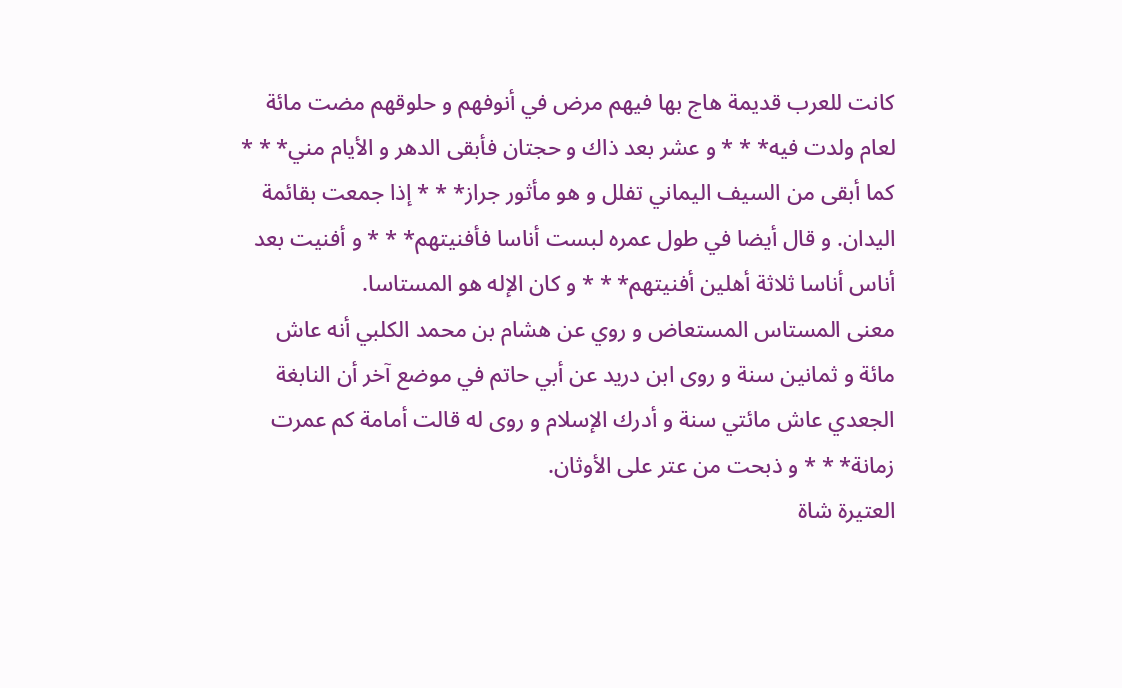كانت للعرب قديمة هاج بها فيهم مرض في أنوفهم و حلوقهم مضت مائة لعام ولدت فيه* * * و عشر بعد ذاك و حجتان فأبقى الدهر و الأيام مني* * * كما أبقى من السيف اليماني تفلل و هو مأثور جراز* * * إذا جمعت بقائمة اليدان. و قال أيضا في طول عمره لبست أناسا فأفنيتهم* * * و أفنيت بعد أناس أناسا ثلاثة أهلين أفنيتهم* * * و كان الإله هو المستاسا.
معنى المستاس المستعاض و روي عن هشام بن محمد الكلبي أنه عاش مائة و ثمانين سنة و روى ابن دريد عن أبي حاتم في موضع آخر أن النابغة الجعدي عاش مائتي سنة و أدرك الإسلام و روى له قالت أمامة كم عمرت زمانة* * * و ذبحت من عتر على الأوثان.
العتيرة شاة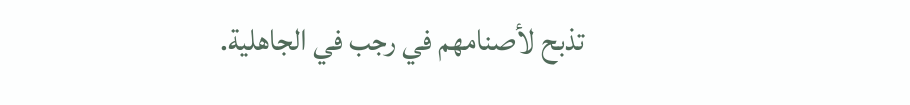تذبح لأصنامهم في رجب في الجاهلية.